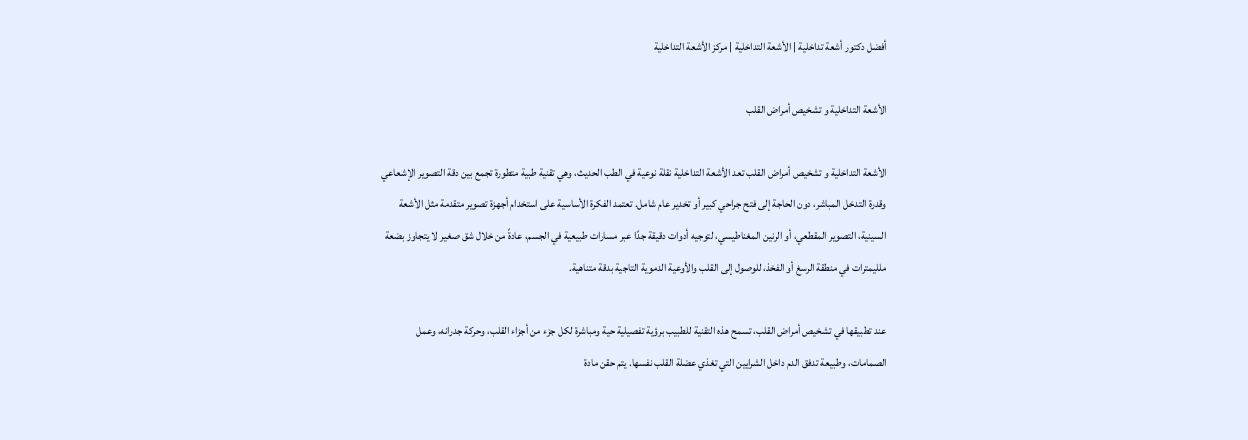أفضل دكتور أشعة تداخلية | الأشعة التداخلية | مركز الأشعة التداخلية

الأشعة التداخلية و تشخيص أمراض القلب

الأشعة التداخلية و تشخيص أمراض القلب تعد الأشعة التداخلية نقلة نوعية في الطب الحديث، وهي تقنية طبية متطورة تجمع بين دقة التصوير الإشعاعي وقدرة التدخل المباشر، دون الحاجة إلى فتح جراحي كبير أو تخدير عام شامل. تعتمد الفكرة الأساسية على استخدام أجهزة تصوير متقدمة مثل الأشعة السينية، التصوير المقطعي، أو الرنين المغناطيسي، لتوجيه أدوات دقيقة جدًا عبر مسارات طبيعية في الجسم، عادةً من خلال شق صغير لا يتجاوز بضعة ملليمترات في منطقة الرسغ أو الفخذ، للوصول إلى القلب والأوعية الدموية التاجية بدقة متناهية.

عند تطبيقها في تشخيص أمراض القلب، تسمح هذه التقنية للطبيب برؤية تفصيلية حية ومباشرة لكل جزء من أجزاء القلب، وحركة جدرانه، وعمل الصمامات، وطبيعة تدفق الدم داخل الشرايين التي تغذي عضلة القلب نفسها. يتم حقن مادة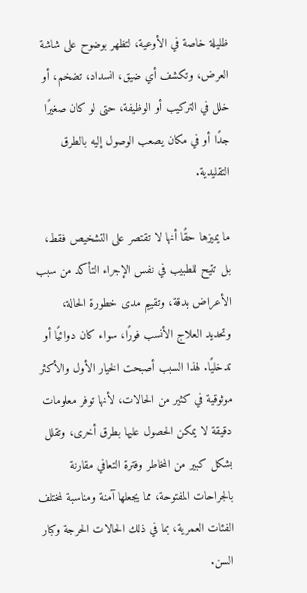ظليلة خاصة في الأوعية، لتظهر بوضوح على شاشة العرض، وتكشف أي ضيق، انسداد، تضخم، أو خلل في التركيب أو الوظيفة، حتى لو كان صغيرًا جدًا أو في مكان يصعب الوصول إليه بالطرق التقليدية.

ما يميزها حقًا أنها لا تقتصر على التشخيص فقط، بل تتيح للطبيب في نفس الإجراء التأكد من سبب الأعراض بدقة، وتقييم مدى خطورة الحالة، وتحديد العلاج الأنسب فورًا، سواء كان دوائيًا أو تدخليًا. لهذا السبب أصبحت الخيار الأول والأكثر موثوقية في كثير من الحالات، لأنها توفر معلومات دقيقة لا يمكن الحصول عليها بطرق أخرى، وتقلل بشكل كبير من المخاطر وفترة التعافي مقارنة بالجراحات المفتوحة، مما يجعلها آمنة ومناسبة لمختلف الفئات العمرية، بما في ذلك الحالات الحرجة وكبار السن.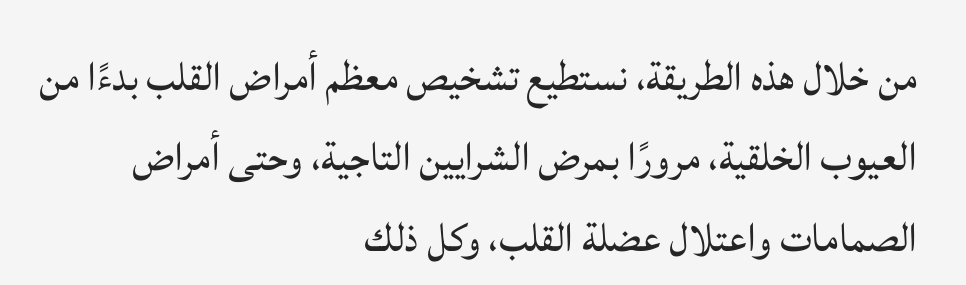من خلال هذه الطريقة، نستطيع تشخيص معظم أمراض القلب بدءًا من العيوب الخلقية، مرورًا بمرض الشرايين التاجية، وحتى أمراض الصمامات واعتلال عضلة القلب، وكل ذلك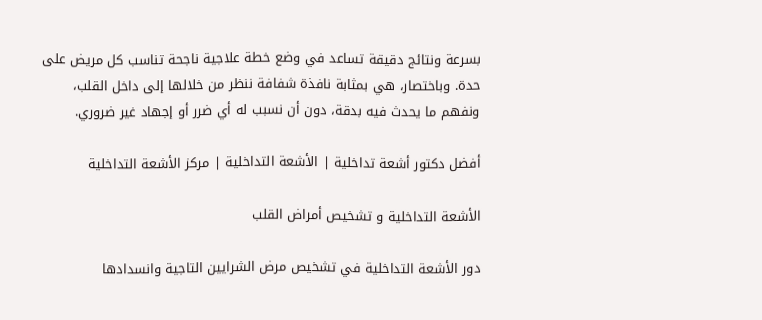بسرعة ونتائج دقيقة تساعد في وضع خطة علاجية ناجحة تناسب كل مريض على حدة. وباختصار، هي بمثابة نافذة شفافة ننظر من خلالها إلى داخل القلب، ونفهم ما يحدث فيه بدقة، دون أن نسبب له أي ضرر أو إجهاد غير ضروري.

أفضل دكتور أشعة تداخلية | الأشعة التداخلية | مركز الأشعة التداخلية

الأشعة التداخلية و تشخيص أمراض القلب

دور الأشعة التداخلية في تشخيص مرض الشرايين التاجية وانسدادها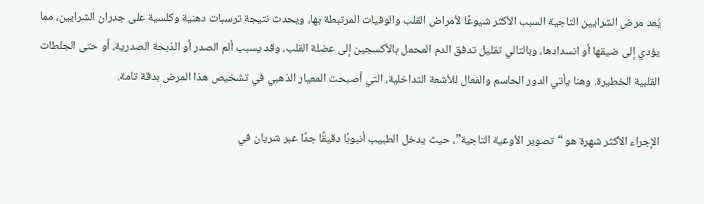يُعد مرض الشرايين التاجية السبب الأكثر شيوعًا لأمراض القلب والوفيات المرتبطة بها، ويحدث نتيجة ترسبات دهنية وكلسية على جدران الشرايين، مما يؤدي إلى ضيقها أو انسدادها، وبالتالي تقليل تدفق الدم المحمل بالأكسجين إلى عضلة القلب، وقد يسبب ألم الصدر أو الذبحة الصدرية، أو حتى الجلطات القلبية الخطيرة. وهنا يأتي الدور الحاسم والفعال للأشعة التداخلية، التي أصبحت المعيار الذهبي في تشخيص هذا المرض بدقة تامة.

الإجراء الأكثر شهرة هو “تصوير الأوعية التاجية”، حيث يدخل الطبيب أنبوبًا دقيقًا جدًا عبر شريان في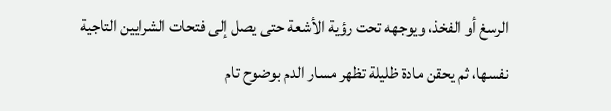الرسغ أو الفخذ، ويوجهه تحت رؤية الأشعة حتى يصل إلى فتحات الشرايين التاجية نفسها، ثم يحقن مادة ظليلة تظهر مسار الدم بوضوح تام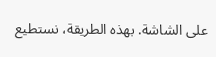على الشاشة. بهذه الطريقة، نستطيع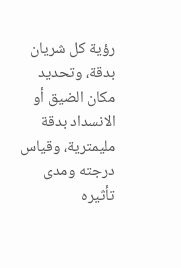رؤية كل شريان بدقة، وتحديد مكان الضيق أو الانسداد بدقة مليمترية، وقياس درجته ومدى تأثيره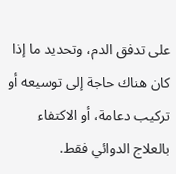على تدفق الدم، وتحديد ما إذا كان هناك حاجة إلى توسيعه أو تركيب دعامة، أو الاكتفاء بالعلاج الدوائي فقط.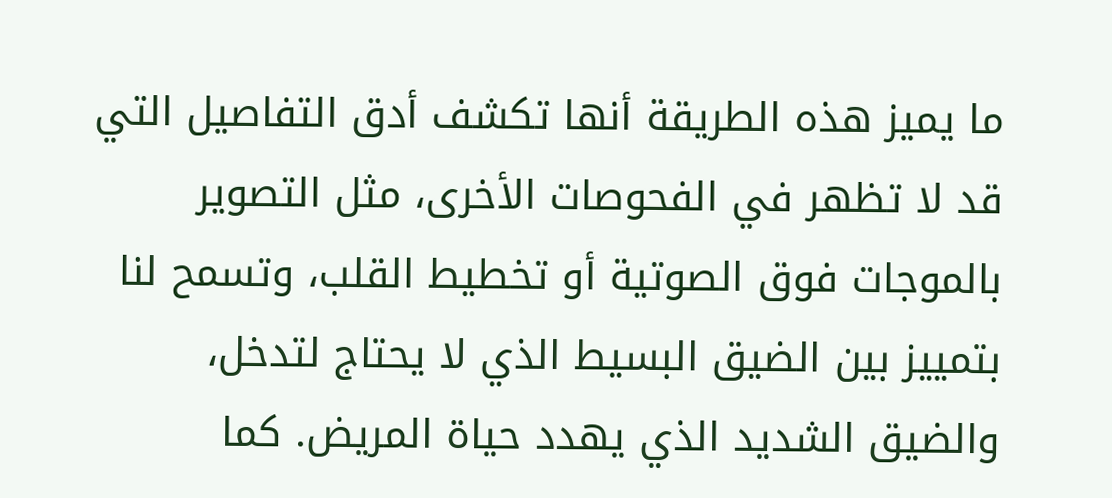ما يميز هذه الطريقة أنها تكشف أدق التفاصيل التي قد لا تظهر في الفحوصات الأخرى، مثل التصوير بالموجات فوق الصوتية أو تخطيط القلب، وتسمح لنا بتمييز بين الضيق البسيط الذي لا يحتاج لتدخل، والضيق الشديد الذي يهدد حياة المريض. كما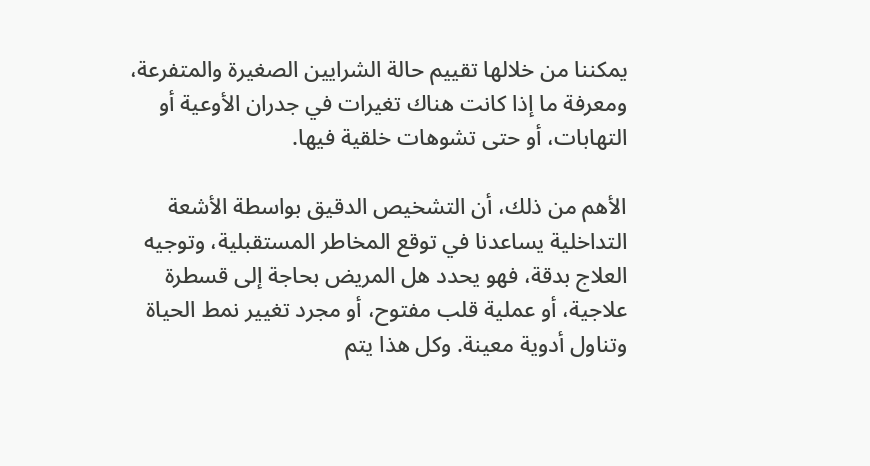يمكننا من خلالها تقييم حالة الشرايين الصغيرة والمتفرعة، ومعرفة ما إذا كانت هناك تغيرات في جدران الأوعية أو التهابات، أو حتى تشوهات خلقية فيها.

الأهم من ذلك، أن التشخيص الدقيق بواسطة الأشعة التداخلية يساعدنا في توقع المخاطر المستقبلية، وتوجيه العلاج بدقة، فهو يحدد هل المريض بحاجة إلى قسطرة علاجية، أو عملية قلب مفتوح، أو مجرد تغيير نمط الحياة وتناول أدوية معينة. وكل هذا يتم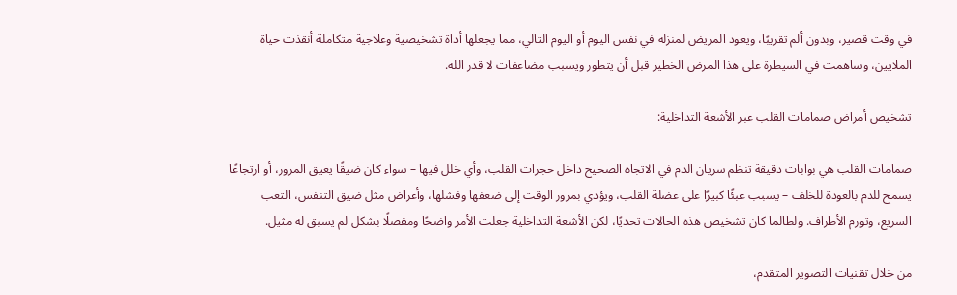في وقت قصير، وبدون ألم تقريبًا، ويعود المريض لمنزله في نفس اليوم أو اليوم التالي، مما يجعلها أداة تشخيصية وعلاجية متكاملة أنقذت حياة الملايين، وساهمت في السيطرة على هذا المرض الخطير قبل أن يتطور ويسبب مضاعفات لا قدر الله.

تشخيص أمراض صمامات القلب عبر الأشعة التداخلية:

صمامات القلب هي بوابات دقيقة تنظم سريان الدم في الاتجاه الصحيح داخل حجرات القلب، وأي خلل فيها – سواء كان ضيقًا يعيق المرور، أو ارتجاعًا يسمح للدم بالعودة للخلف – يسبب عبئًا كبيرًا على عضلة القلب، ويؤدي بمرور الوقت إلى ضعفها وفشلها، وأعراض مثل ضيق التنفس، التعب السريع، وتورم الأطراف. ولطالما كان تشخيص هذه الحالات تحديًا، لكن الأشعة التداخلية جعلت الأمر واضحًا ومفصلًا بشكل لم يسبق له مثيل.

من خلال تقنيات التصوير المتقدم،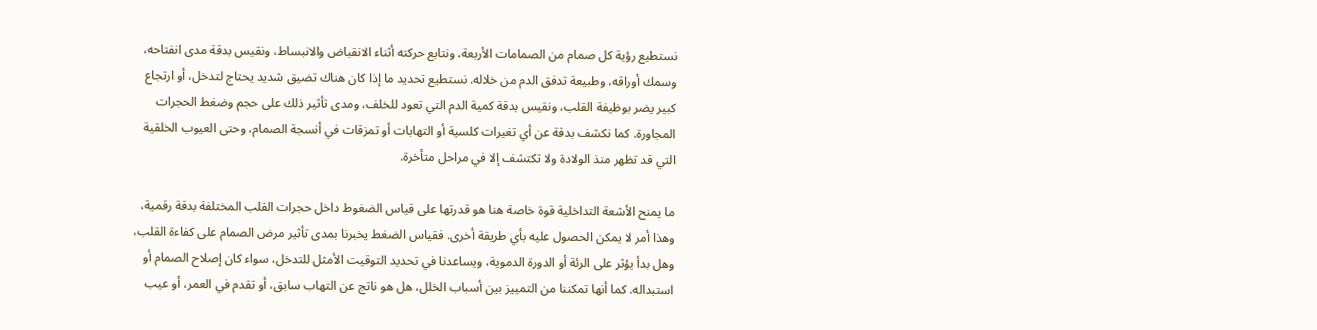نستطيع رؤية كل صمام من الصمامات الأربعة، ونتابع حركته أثناء الانقباض والانبساط، ونقيس بدقة مدى انفتاحه، وسمك أوراقه، وطبيعة تدفق الدم من خلاله. نستطيع تحديد ما إذا كان هناك تضيق شديد يحتاج لتدخل، أو ارتجاع كبير يضر بوظيفة القلب، ونقيس بدقة كمية الدم التي تعود للخلف، ومدى تأثير ذلك على حجم وضغط الحجرات المجاورة. كما نكشف بدقة عن أي تغيرات كلسية أو التهابات أو تمزقات في أنسجة الصمام، وحتى العيوب الخلقية التي قد تظهر منذ الولادة ولا تكتشف إلا في مراحل متأخرة.

ما يمنح الأشعة التداخلية قوة خاصة هنا هو قدرتها على قياس الضغوط داخل حجرات القلب المختلفة بدقة رقمية، وهذا أمر لا يمكن الحصول عليه بأي طريقة أخرى. فقياس الضغط يخبرنا بمدى تأثير مرض الصمام على كفاءة القلب، وهل بدأ يؤثر على الرئة أو الدورة الدموية، ويساعدنا في تحديد التوقيت الأمثل للتدخل، سواء كان إصلاح الصمام أو استبداله. كما أنها تمكننا من التمييز بين أسباب الخلل، هل هو ناتج عن التهاب سابق، أو تقدم في العمر، أو عيب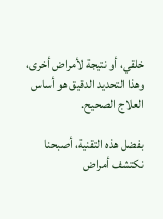خلقي، أو نتيجة لأمراض أخرى، وهذا التحديد الدقيق هو أساس العلاج الصحيح.

بفضل هذه التقنية، أصبحنا نكتشف أمراض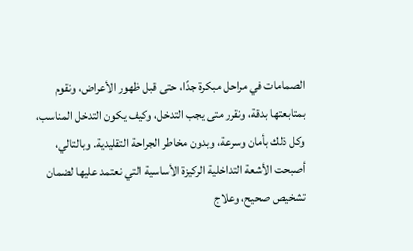الصمامات في مراحل مبكرة جدًا، حتى قبل ظهور الأعراض، ونقوم بمتابعتها بدقة، ونقرر متى يجب التدخل، وكيف يكون التدخل المناسب، وكل ذلك بأمان وسرعة، وبدون مخاطر الجراحة التقليدية. وبالتالي، أصبحت الأشعة التداخلية الركيزة الأساسية التي نعتمد عليها لضمان تشخيص صحيح، وعلاج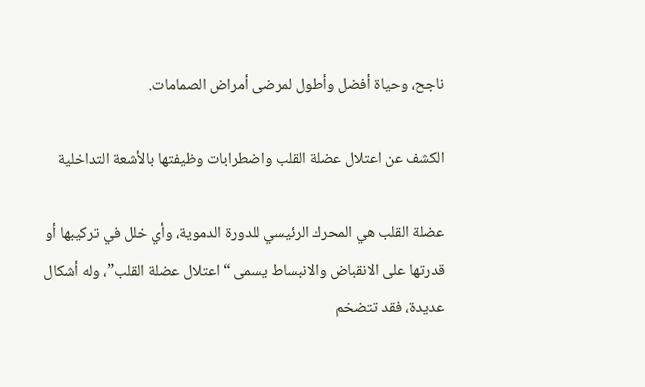ناجح، وحياة أفضل وأطول لمرضى أمراض الصمامات.

الكشف عن اعتلال عضلة القلب واضطرابات وظيفتها بالأشعة التداخلية

عضلة القلب هي المحرك الرئيسي للدورة الدموية، وأي خلل في تركيبها أو قدرتها على الانقباض والانبساط يسمى “اعتلال عضلة القلب”، وله أشكال عديدة، فقد تتضخم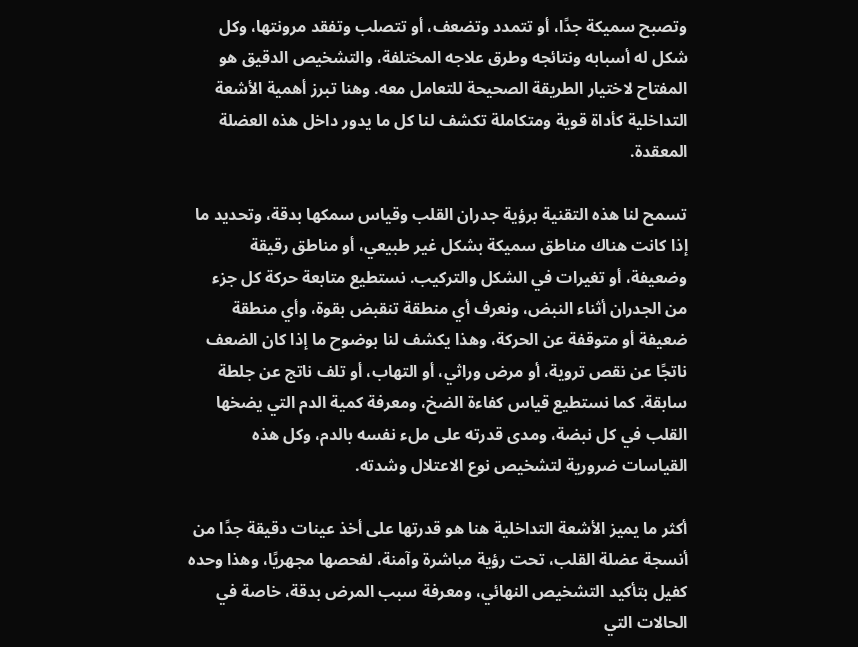وتصبح سميكة جدًا، أو تتمدد وتضعف، أو تتصلب وتفقد مرونتها، وكل شكل له أسبابه ونتائجه وطرق علاجه المختلفة، والتشخيص الدقيق هو المفتاح لاختيار الطريقة الصحيحة للتعامل معه. وهنا تبرز أهمية الأشعة التداخلية كأداة قوية ومتكاملة تكشف لنا كل ما يدور داخل هذه العضلة المعقدة.

تسمح لنا هذه التقنية برؤية جدران القلب وقياس سمكها بدقة، وتحديد ما إذا كانت هناك مناطق سميكة بشكل غير طبيعي، أو مناطق رقيقة وضعيفة، أو تغيرات في الشكل والتركيب. نستطيع متابعة حركة كل جزء من الجدران أثناء النبض، ونعرف أي منطقة تنقبض بقوة، وأي منطقة ضعيفة أو متوقفة عن الحركة، وهذا يكشف لنا بوضوح ما إذا كان الضعف ناتجًا عن نقص تروية، أو مرض وراثي، أو التهاب، أو تلف ناتج عن جلطة سابقة. كما نستطيع قياس كفاءة الضخ، ومعرفة كمية الدم التي يضخها القلب في كل نبضة، ومدى قدرته على ملء نفسه بالدم، وكل هذه القياسات ضرورية لتشخيص نوع الاعتلال وشدته.

أكثر ما يميز الأشعة التداخلية هنا هو قدرتها على أخذ عينات دقيقة جدًا من أنسجة عضلة القلب، تحت رؤية مباشرة وآمنة، لفحصها مجهريًا، وهذا وحده كفيل بتأكيد التشخيص النهائي، ومعرفة سبب المرض بدقة، خاصة في الحالات التي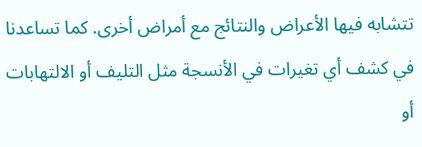تتشابه فيها الأعراض والنتائج مع أمراض أخرى. كما تساعدنا في كشف أي تغيرات في الأنسجة مثل التليف أو الالتهابات أو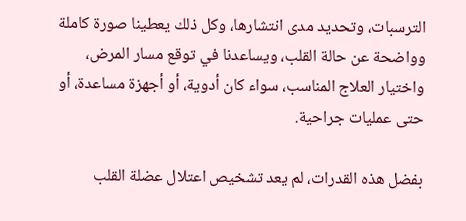الترسبات، وتحديد مدى انتشارها، وكل ذلك يعطينا صورة كاملة وواضحة عن حالة القلب، ويساعدنا في توقع مسار المرض، واختيار العلاج المناسب، سواء كان أدوية، أو أجهزة مساعدة، أو حتى عمليات جراحية.

بفضل هذه القدرات، لم يعد تشخيص اعتلال عضلة القلب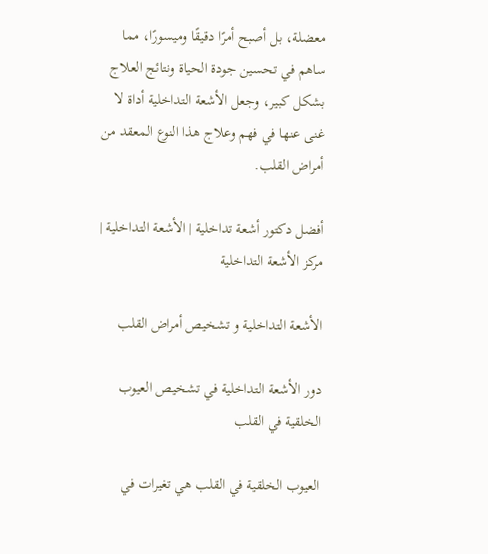معضلة، بل أصبح أمرًا دقيقًا وميسورًا، مما ساهم في تحسين جودة الحياة ونتائج العلاج بشكل كبير، وجعل الأشعة التداخلية أداة لا غنى عنها في فهم وعلاج هذا النوع المعقد من أمراض القلب.

أفضل دكتور أشعة تداخلية | الأشعة التداخلية | مركز الأشعة التداخلية

الأشعة التداخلية و تشخيص أمراض القلب

دور الأشعة التداخلية في تشخيص العيوب الخلقية في القلب

العيوب الخلقية في القلب هي تغيرات في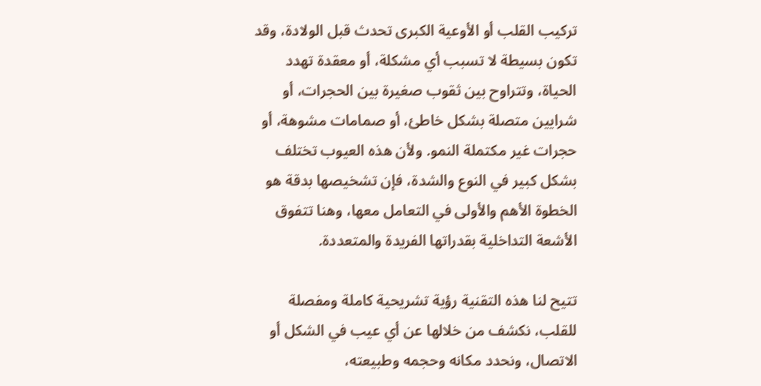تركيب القلب أو الأوعية الكبرى تحدث قبل الولادة، وقد تكون بسيطة لا تسبب أي مشكلة، أو معقدة تهدد الحياة، وتتراوح بين ثقوب صغيرة بين الحجرات، أو شرايين متصلة بشكل خاطئ، أو صمامات مشوهة، أو حجرات غير مكتملة النمو. ولأن هذه العيوب تختلف بشكل كبير في النوع والشدة، فإن تشخيصها بدقة هو الخطوة الأهم والأولى في التعامل معها، وهنا تتفوق الأشعة التداخلية بقدراتها الفريدة والمتعددة.

تتيح لنا هذه التقنية رؤية تشريحية كاملة ومفصلة للقلب، نكشف من خلالها عن أي عيب في الشكل أو الاتصال، ونحدد مكانه وحجمه وطبيعته،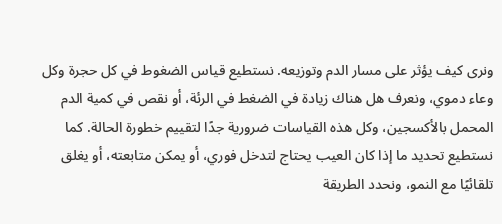ونرى كيف يؤثر على مسار الدم وتوزيعه. نستطيع قياس الضغوط في كل حجرة وكل وعاء دموي، ونعرف هل هناك زيادة في الضغط في الرئة، أو نقص في كمية الدم المحمل بالأكسجين، وكل هذه القياسات ضرورية جدًا لتقييم خطورة الحالة. كما نستطيع تحديد ما إذا كان العيب يحتاج لتدخل فوري، أو يمكن متابعته، أو يغلق تلقائيًا مع النمو، ونحدد الطريقة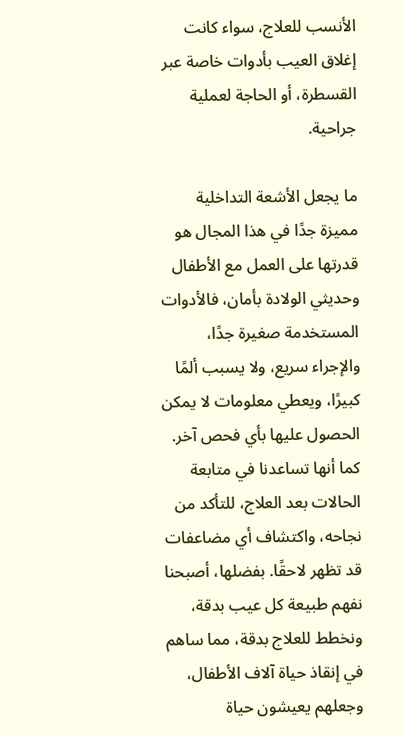الأنسب للعلاج، سواء كانت إغلاق العيب بأدوات خاصة عبر القسطرة، أو الحاجة لعملية جراحية.

ما يجعل الأشعة التداخلية مميزة جدًا في هذا المجال هو قدرتها على العمل مع الأطفال وحديثي الولادة بأمان، فالأدوات المستخدمة صغيرة جدًا، والإجراء سريع، ولا يسبب ألمًا كبيرًا، ويعطي معلومات لا يمكن الحصول عليها بأي فحص آخر. كما أنها تساعدنا في متابعة الحالات بعد العلاج، للتأكد من نجاحه، واكتشاف أي مضاعفات قد تظهر لاحقًا. بفضلها، أصبحنا نفهم طبيعة كل عيب بدقة، ونخطط للعلاج بدقة، مما ساهم في إنقاذ حياة آلاف الأطفال، وجعلهم يعيشون حياة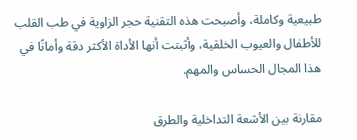طبيعية وكاملة، وأصبحت هذه التقنية حجر الزاوية في طب القلب للأطفال والعيوب الخلقية، وأثبتت أنها الأداة الأكثر دقة وأمانًا في هذا المجال الحساس والمهم.

مقارنة بين الأشعة التداخلية والطرق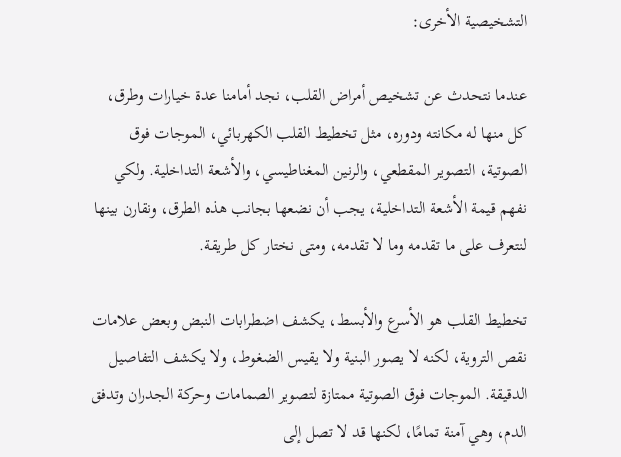التشخيصية الأخرى:

عندما نتحدث عن تشخيص أمراض القلب، نجد أمامنا عدة خيارات وطرق، كل منها له مكانته ودوره، مثل تخطيط القلب الكهربائي، الموجات فوق الصوتية، التصوير المقطعي، والرنين المغناطيسي، والأشعة التداخلية. ولكي نفهم قيمة الأشعة التداخلية، يجب أن نضعها بجانب هذه الطرق، ونقارن بينها لنتعرف على ما تقدمه وما لا تقدمه، ومتى نختار كل طريقة.

تخطيط القلب هو الأسرع والأبسط، يكشف اضطرابات النبض وبعض علامات نقص التروية، لكنه لا يصور البنية ولا يقيس الضغوط، ولا يكشف التفاصيل الدقيقة. الموجات فوق الصوتية ممتازة لتصوير الصمامات وحركة الجدران وتدفق الدم، وهي آمنة تمامًا، لكنها قد لا تصل إلى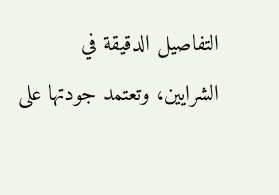التفاصيل الدقيقة في الشرايين، وتعتمد جودتها على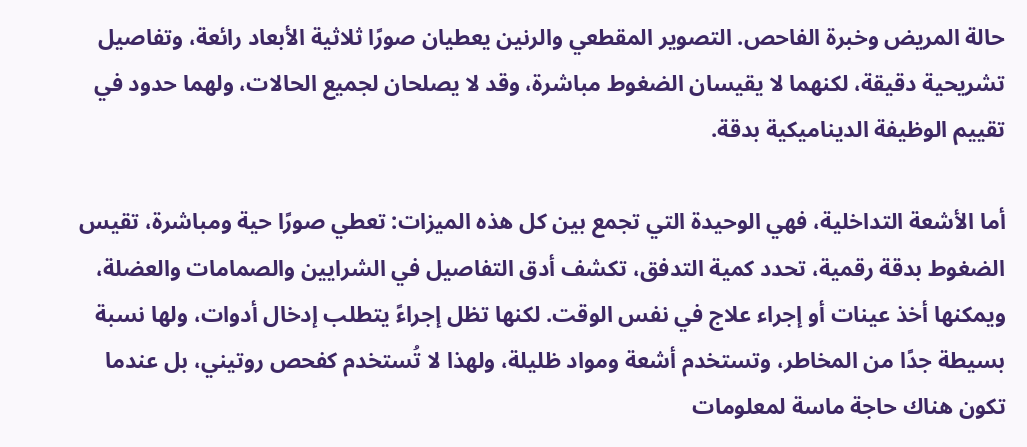حالة المريض وخبرة الفاحص. التصوير المقطعي والرنين يعطيان صورًا ثلاثية الأبعاد رائعة، وتفاصيل تشريحية دقيقة، لكنهما لا يقيسان الضغوط مباشرة، وقد لا يصلحان لجميع الحالات، ولهما حدود في تقييم الوظيفة الديناميكية بدقة.

أما الأشعة التداخلية، فهي الوحيدة التي تجمع بين كل هذه الميزات: تعطي صورًا حية ومباشرة، تقيس الضغوط بدقة رقمية، تحدد كمية التدفق، تكشف أدق التفاصيل في الشرايين والصمامات والعضلة، ويمكنها أخذ عينات أو إجراء علاج في نفس الوقت. لكنها تظل إجراءً يتطلب إدخال أدوات، ولها نسبة بسيطة جدًا من المخاطر، وتستخدم أشعة ومواد ظليلة، ولهذا لا تُستخدم كفحص روتيني، بل عندما تكون هناك حاجة ماسة لمعلومات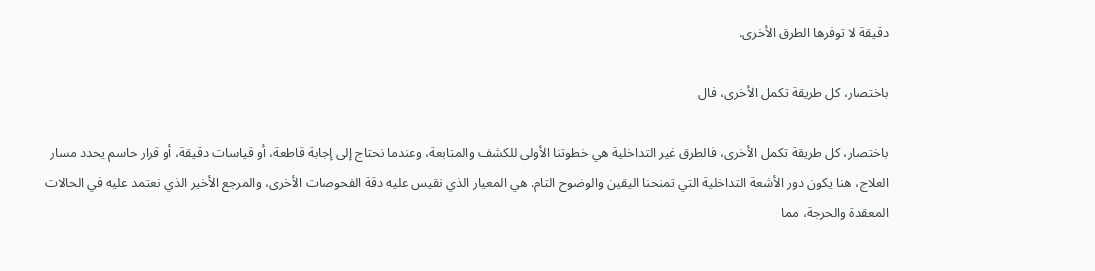دقيقة لا توفرها الطرق الأخرى.

باختصار، كل طريقة تكمل الأخرى، فال

باختصار، كل طريقة تكمل الأخرى، فالطرق غير التداخلية هي خطوتنا الأولى للكشف والمتابعة، وعندما نحتاج إلى إجابة قاطعة، أو قياسات دقيقة، أو قرار حاسم يحدد مسار العلاج، هنا يكون دور الأشعة التداخلية التي تمنحنا اليقين والوضوح التام. هي المعيار الذي نقيس عليه دقة الفحوصات الأخرى، والمرجع الأخير الذي نعتمد عليه في الحالات المعقدة والحرجة، مما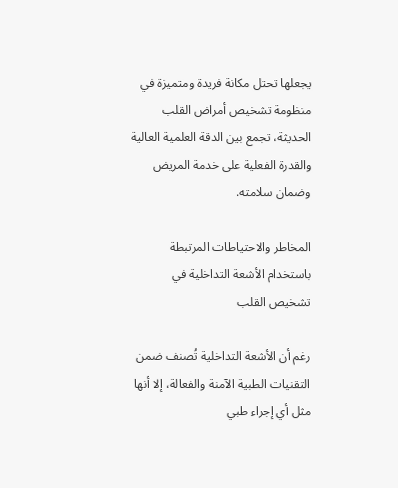يجعلها تحتل مكانة فريدة ومتميزة في منظومة تشخيص أمراض القلب الحديثة، تجمع بين الدقة العلمية العالية والقدرة الفعلية على خدمة المريض وضمان سلامته.

المخاطر والاحتياطات المرتبطة باستخدام الأشعة التداخلية في تشخيص القلب

رغم أن الأشعة التداخلية تُصنف ضمن التقنيات الطبية الآمنة والفعالة، إلا أنها مثل أي إجراء طبي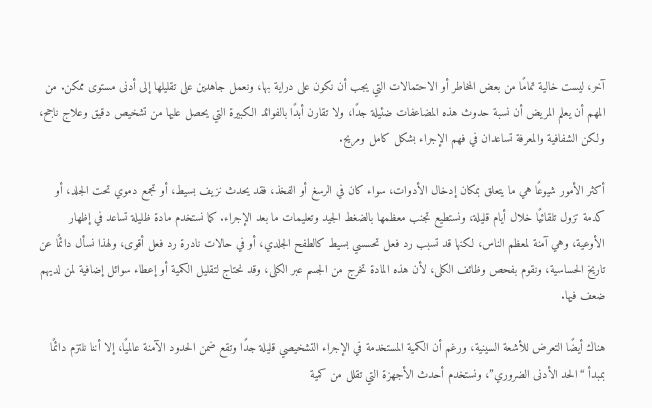آخر، ليست خالية تمامًا من بعض المخاطر أو الاحتمالات التي يجب أن نكون على دراية بها، ونعمل جاهدين على تقليلها إلى أدنى مستوى ممكن. من المهم أن يعلم المريض أن نسبة حدوث هذه المضاعفات ضئيلة جدًا، ولا تقارن أبدًا بالفوائد الكبيرة التي يحصل عليها من تشخيص دقيق وعلاج ناجح، ولكن الشفافية والمعرفة تساعدان في فهم الإجراء بشكل كامل ومريح.

أكثر الأمور شيوعًا هي ما يتعلق بمكان إدخال الأدوات، سواء كان في الرسغ أو الفخذ، فقد يحدث نزيف بسيط، أو تجمع دموي تحت الجلد، أو كدمة تزول تلقائيًا خلال أيام قليلة، ونستطيع تجنب معظمها بالضغط الجيد وتعليمات ما بعد الإجراء. كما نستخدم مادة ظليلة تساعد في إظهار الأوعية، وهي آمنة لمعظم الناس، لكنها قد تسبب رد فعل تحسسي بسيط كالطفح الجلدي، أو في حالات نادرة رد فعل أقوى، ولهذا نسأل دائمًا عن تاريخ الحساسية، ونقوم بفحص وظائف الكلى، لأن هذه المادة تخرج من الجسم عبر الكلى، وقد نحتاج لتقليل الكمية أو إعطاء سوائل إضافية لمن لديهم ضعف فيها.

هناك أيضًا التعرض للأشعة السينية، ورغم أن الكمية المستخدمة في الإجراء التشخيصي قليلة جدًا وتقع ضمن الحدود الآمنة عالميًا، إلا أننا نلتزم دائمًا بمبدأ “الحد الأدنى الضروري”، ونستخدم أحدث الأجهزة التي تقلل من كمية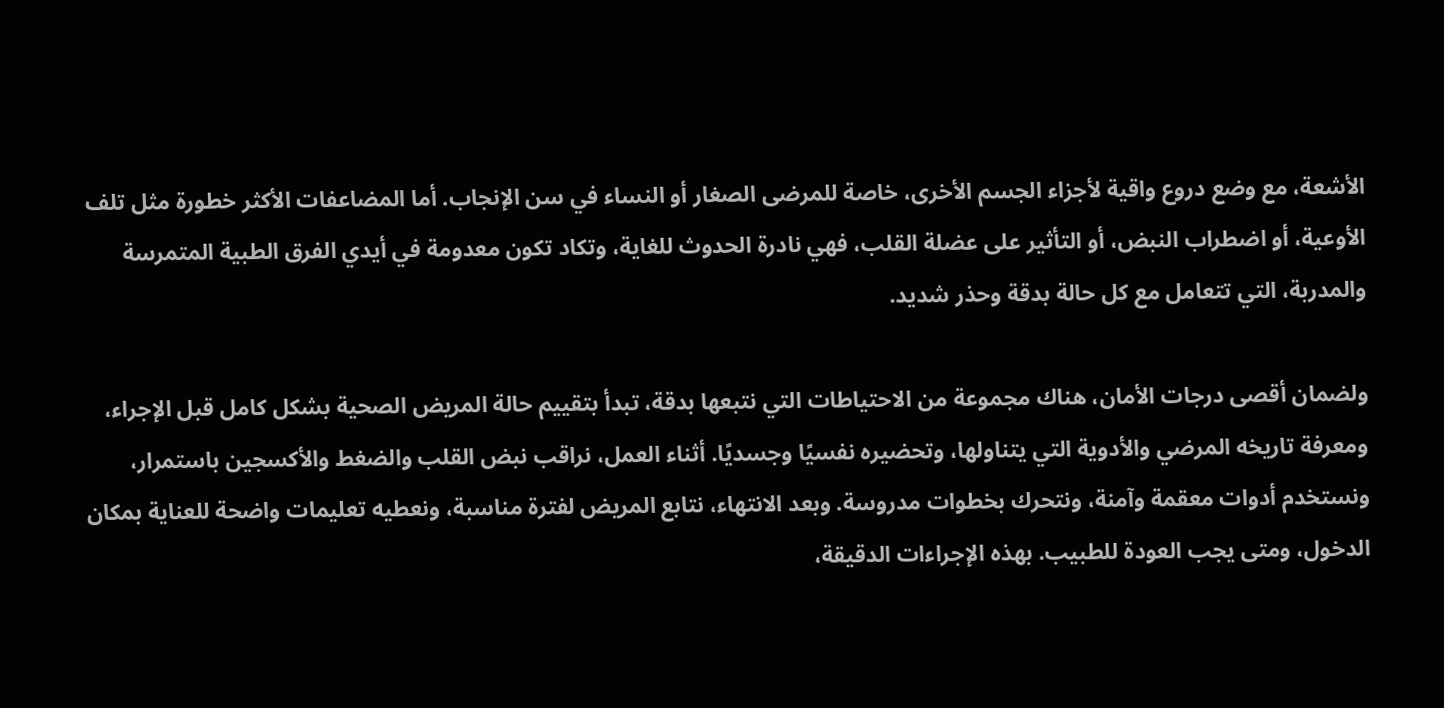الأشعة، مع وضع دروع واقية لأجزاء الجسم الأخرى، خاصة للمرضى الصغار أو النساء في سن الإنجاب. أما المضاعفات الأكثر خطورة مثل تلف الأوعية، أو اضطراب النبض، أو التأثير على عضلة القلب، فهي نادرة الحدوث للغاية، وتكاد تكون معدومة في أيدي الفرق الطبية المتمرسة والمدربة، التي تتعامل مع كل حالة بدقة وحذر شديد.

ولضمان أقصى درجات الأمان، هناك مجموعة من الاحتياطات التي نتبعها بدقة، تبدأ بتقييم حالة المريض الصحية بشكل كامل قبل الإجراء، ومعرفة تاريخه المرضي والأدوية التي يتناولها، وتحضيره نفسيًا وجسديًا. أثناء العمل، نراقب نبض القلب والضغط والأكسجين باستمرار، ونستخدم أدوات معقمة وآمنة، ونتحرك بخطوات مدروسة. وبعد الانتهاء، نتابع المريض لفترة مناسبة، ونعطيه تعليمات واضحة للعناية بمكان الدخول، ومتى يجب العودة للطبيب. بهذه الإجراءات الدقيقة،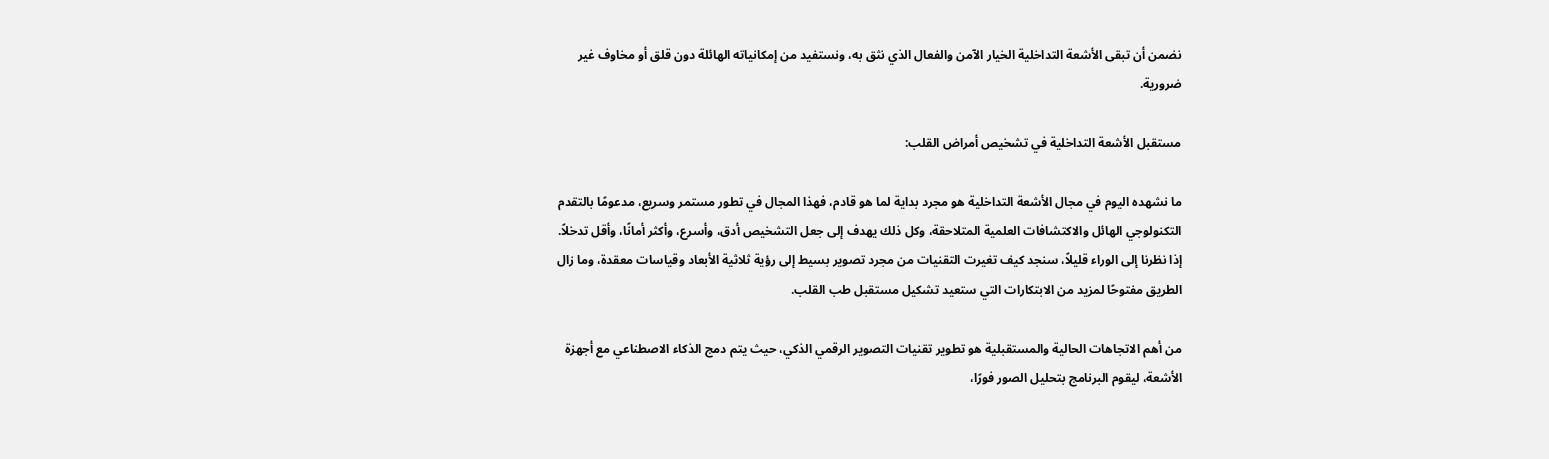نضمن أن تبقى الأشعة التداخلية الخيار الآمن والفعال الذي نثق به، ونستفيد من إمكانياته الهائلة دون قلق أو مخاوف غير ضرورية.

مستقبل الأشعة التداخلية في تشخيص أمراض القلب:

ما نشهده اليوم في مجال الأشعة التداخلية هو مجرد بداية لما هو قادم، فهذا المجال في تطور مستمر وسريع، مدعومًا بالتقدم التكنولوجي الهائل والاكتشافات العلمية المتلاحقة، وكل ذلك يهدف إلى جعل التشخيص أدق، وأسرع، وأكثر أمانًا، وأقل تدخلاً. إذا نظرنا إلى الوراء قليلاً، سنجد كيف تغيرت التقنيات من مجرد تصوير بسيط إلى رؤية ثلاثية الأبعاد وقياسات معقدة، وما زال الطريق مفتوحًا لمزيد من الابتكارات التي ستعيد تشكيل مستقبل طب القلب.

من أهم الاتجاهات الحالية والمستقبلية هو تطوير تقنيات التصوير الرقمي الذكي، حيث يتم دمج الذكاء الاصطناعي مع أجهزة الأشعة، ليقوم البرنامج بتحليل الصور فورًا،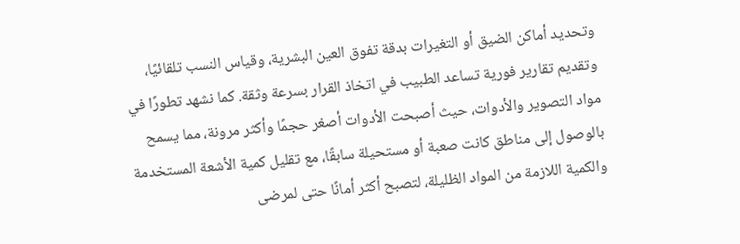وتحديد أماكن الضيق أو التغيرات بدقة تفوق العين البشرية، وقياس النسب تلقائيًا، وتقديم تقارير فورية تساعد الطبيب في اتخاذ القرار بسرعة وثقة. كما نشهد تطورًا في مواد التصوير والأدوات، حيث أصبحت الأدوات أصغر حجمًا وأكثر مرونة، مما يسمح بالوصول إلى مناطق كانت صعبة أو مستحيلة سابقًا، مع تقليل كمية الأشعة المستخدمة والكمية اللازمة من المواد الظليلة، لتصبح أكثر أمانًا حتى لمرضى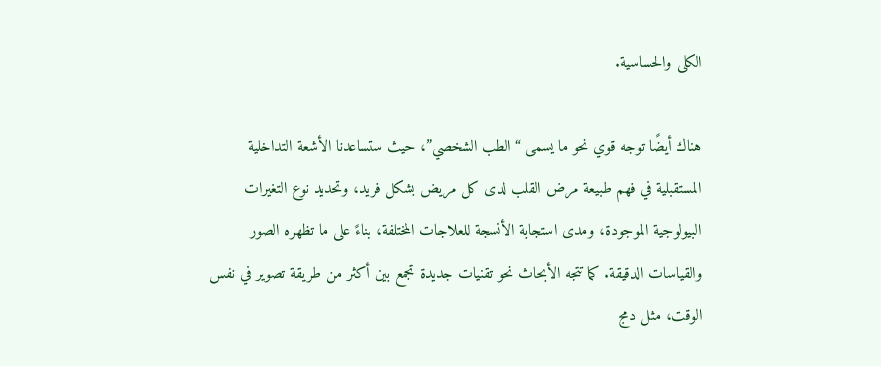الكلى والحساسية.

هناك أيضًا توجه قوي نحو ما يسمى “الطب الشخصي”، حيث ستساعدنا الأشعة التداخلية المستقبلية في فهم طبيعة مرض القلب لدى كل مريض بشكل فريد، وتحديد نوع التغيرات البيولوجية الموجودة، ومدى استجابة الأنسجة للعلاجات المختلفة، بناءً على ما تظهره الصور والقياسات الدقيقة. كما تتجه الأبحاث نحو تقنيات جديدة تجمع بين أكثر من طريقة تصوير في نفس الوقت، مثل دمج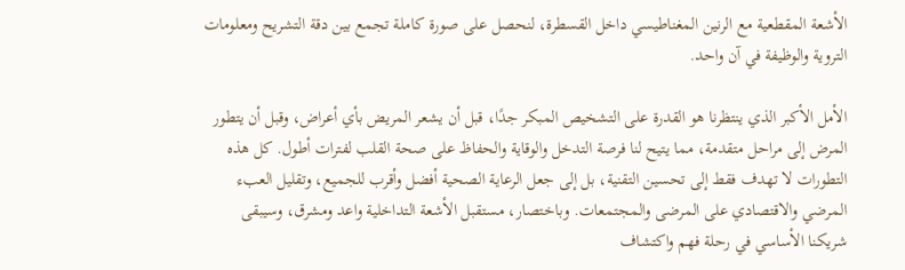الأشعة المقطعية مع الرنين المغناطيسي داخل القسطرة، لنحصل على صورة كاملة تجمع بين دقة التشريح ومعلومات التروية والوظيفة في آن واحد.

الأمل الأكبر الذي ينتظرنا هو القدرة على التشخيص المبكر جدًا، قبل أن يشعر المريض بأي أعراض، وقبل أن يتطور المرض إلى مراحل متقدمة، مما يتيح لنا فرصة التدخل والوقاية والحفاظ على صحة القلب لفترات أطول. كل هذه التطورات لا تهدف فقط إلى تحسين التقنية، بل إلى جعل الرعاية الصحية أفضل وأقرب للجميع، وتقليل العبء المرضي والاقتصادي على المرضى والمجتمعات. وباختصار، مستقبل الأشعة التداخلية واعد ومشرق، وسيبقى شريكنا الأساسي في رحلة فهم واكتشاف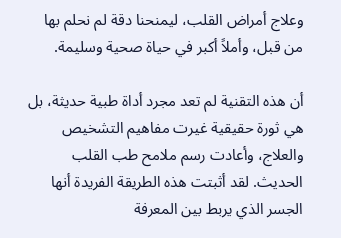وعلاج أمراض القلب، ليمنحنا دقة لم نحلم بها من قبل، وأملاً أكبر في حياة صحية وسليمة.

أن هذه التقنية لم تعد مجرد أداة طبية حديثة، بل هي ثورة حقيقية غيرت مفاهيم التشخيص والعلاج، وأعادت رسم ملامح طب القلب الحديث. لقد أثبتت هذه الطريقة الفريدة أنها الجسر الذي يربط بين المعرفة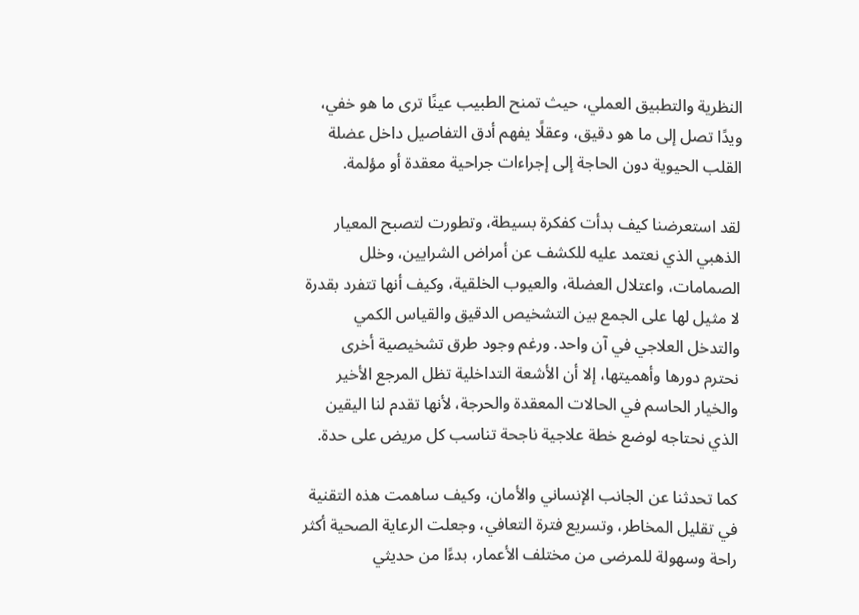النظرية والتطبيق العملي، حيث تمنح الطبيب عينًا ترى ما هو خفي، ويدًا تصل إلى ما هو دقيق، وعقلًا يفهم أدق التفاصيل داخل عضلة القلب الحيوية دون الحاجة إلى إجراءات جراحية معقدة أو مؤلمة.

لقد استعرضنا كيف بدأت كفكرة بسيطة، وتطورت لتصبح المعيار الذهبي الذي نعتمد عليه للكشف عن أمراض الشرايين، وخلل الصمامات، واعتلال العضلة، والعيوب الخلقية، وكيف أنها تتفرد بقدرة لا مثيل لها على الجمع بين التشخيص الدقيق والقياس الكمي والتدخل العلاجي في آن واحد. ورغم وجود طرق تشخيصية أخرى نحترم دورها وأهميتها، إلا أن الأشعة التداخلية تظل المرجع الأخير والخيار الحاسم في الحالات المعقدة والحرجة، لأنها تقدم لنا اليقين الذي نحتاجه لوضع خطة علاجية ناجحة تناسب كل مريض على حدة.

كما تحدثنا عن الجانب الإنساني والأمان، وكيف ساهمت هذه التقنية في تقليل المخاطر، وتسريع فترة التعافي، وجعلت الرعاية الصحية أكثر راحة وسهولة للمرضى من مختلف الأعمار، بدءًا من حديثي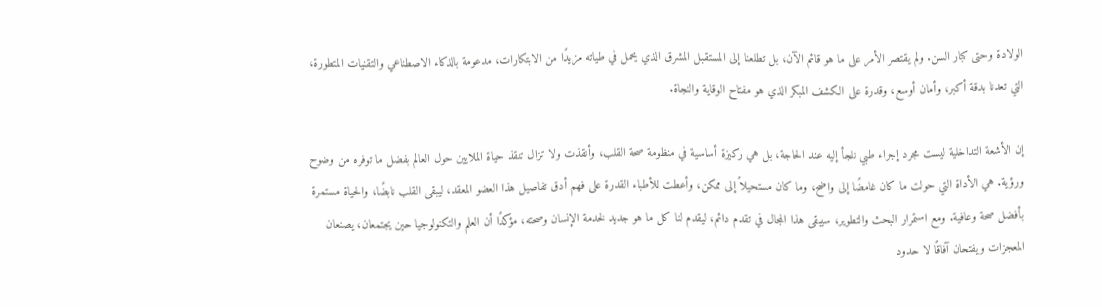الولادة وحتى كبار السن. ولم يقتصر الأمر على ما هو قائم الآن، بل تطلعنا إلى المستقبل المشرق الذي يحمل في طياته مزيدًا من الابتكارات، مدعومة بالذكاء الاصطناعي والتقنيات المتطورة، التي تعدنا بدقة أكبر، وأمان أوسع، وقدرة على الكشف المبكر الذي هو مفتاح الوقاية والنجاة.

إن الأشعة التداخلية ليست مجرد إجراء طبي نلجأ إليه عند الحاجة، بل هي ركيزة أساسية في منظومة صحة القلب، وأنقذت ولا تزال تنقذ حياة الملايين حول العالم بفضل ما توفره من وضوح ورؤية. هي الأداة التي حولت ما كان غامضًا إلى واضح، وما كان مستحيلاً إلى ممكن، وأعطت للأطباء القدرة على فهم أدق تفاصيل هذا العضو المعقد، ليبقى القلب نابضًا، والحياة مستمرة بأفضل صحة وعافية. ومع استمرار البحث والتطوير، سيبقى هذا المجال في تقدم دائم، ليقدم لنا كل ما هو جديد لخدمة الإنسان وصحته، مؤكدًا أن العلم والتكنولوجيا حين يجتمعان، يصنعان المعجزات ويفتحان آفاقًا لا حدود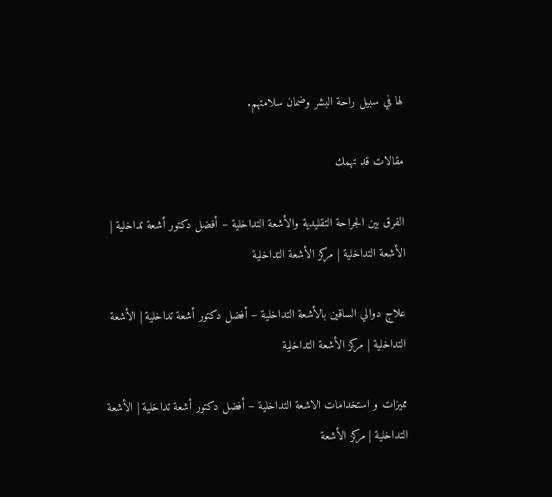لها في سبيل راحة البشر وضمان سلامتهم.

مقالات قد تهمك

الفرق بين الجراحة التقليدية والأشعة التداخلية – أفضل دكتور أشعة تداخلية | الأشعة التداخلية | مركز الأشعة التداخلية

علاج دوالي الساقين بالأشعة التداخلية – أفضل دكتور أشعة تداخلية | الأشعة التداخلية | مركز الأشعة التداخلية

مميزات و استخدامات الاشعة التداخلية – أفضل دكتور أشعة تداخلية | الأشعة التداخلية | مركز الأشعة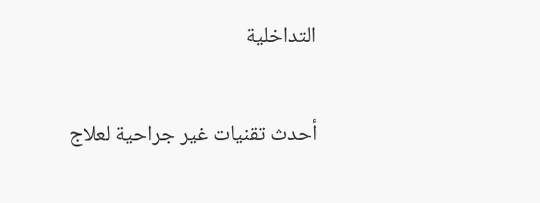التداخلية

أحدث تقنيات غير جراحية لعلاج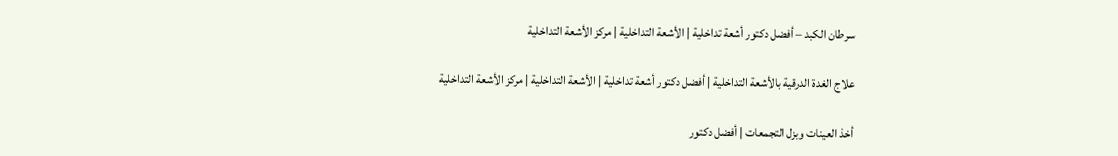سرطان الكبد – أفضل دكتور أشعة تداخلية | الأشعة التداخلية | مركز الأشعة التداخلية

علاج الغدة الدرقية بالأشعة التداخلية | أفضل دكتور أشعة تداخلية | الأشعة التداخلية | مركز الأشعة التداخلية

أخذ العينات وبزل التجمعات | أفضل دكتور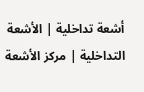أشعة تداخلية | الأشعة التداخلية | مركز الأشعة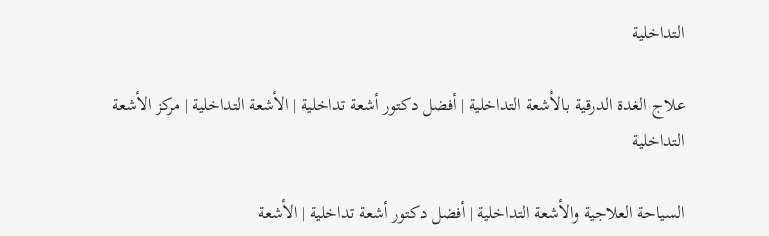التداخلية

علاج الغدة الدرقية بالأشعة التداخلية | أفضل دكتور أشعة تداخلية | الأشعة التداخلية | مركز الأشعة التداخلية

السياحة العلاجية والأشعة التداخلية | أفضل دكتور أشعة تداخلية | الأشعة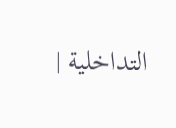التداخلية |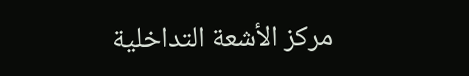مركز الأشعة التداخلية